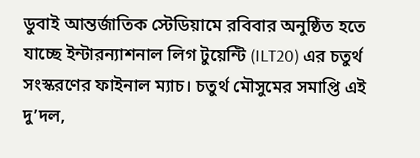ডুবাই আন্তর্জাতিক স্টেডিয়ামে রবিবার অনুষ্ঠিত হতে যাচ্ছে ইন্টারন্যাশনাল লিগ টুয়েন্টি (ILT20) এর চতুর্থ সংস্করণের ফাইনাল ম্যাচ। চতুর্থ মৌসুমের সমাপ্তি এই দু’দল,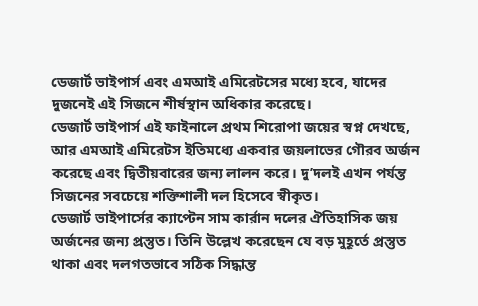ডেজার্ট ভাইপার্স এবং এমআই এমিরেটসের মধ্যে হবে, যাদের দুজনেই এই সিজনে শীর্ষস্থান অধিকার করেছে।
ডেজার্ট ভাইপার্স এই ফাইনালে প্রথম শিরোপা জয়ের স্বপ্ন দেখছে, আর এমআই এমিরেটস ইতিমধ্যে একবার জয়লাভের গৌরব অর্জন করেছে এবং দ্বিতীয়বারের জন্য লালন করে। দু’দলই এখন পর্যন্ত সিজনের সবচেয়ে শক্তিশালী দল হিসেবে স্বীকৃত।
ডেজার্ট ভাইপার্সের ক্যাপ্টেন সাম কার্রান দলের ঐতিহাসিক জয় অর্জনের জন্য প্রস্তুত। তিনি উল্লেখ করেছেন যে বড় মুহূর্তে প্রস্তুত থাকা এবং দলগতভাবে সঠিক সিদ্ধান্ত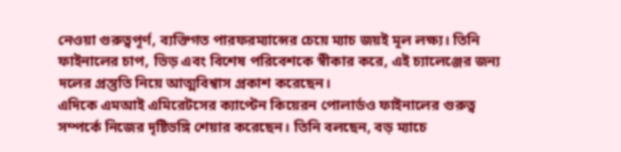নেওয়া গুরুত্বপূর্ণ, ব্যক্তিগত পারফরম্যান্সের চেয়ে ম্যাচ জয়ই মূল লক্ষ্য। তিনি ফাইনালের চাপ, ভিড় এবং বিশেষ পরিবেশকে স্বীকার করে, এই চ্যালেঞ্জের জন্য দলের প্রস্তুতি নিয়ে আত্মবিশ্বাস প্রকাশ করেছেন।
এদিকে এমআই এমিরেটসের ক্যাপ্টেন কিয়েরন পোলার্ডও ফাইনালের গুরুত্ব সম্পর্কে নিজের দৃষ্টিভঙ্গি শেয়ার করেছেন। তিনি বলছেন, বড় ম্যাচে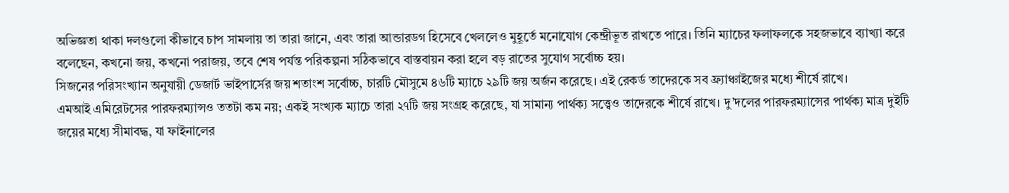অভিজ্ঞতা থাকা দলগুলো কীভাবে চাপ সামলায় তা তারা জানে, এবং তারা আন্ডারডগ হিসেবে খেললেও মুহূর্তে মনোযোগ কেন্দ্রীভূত রাখতে পারে। তিনি ম্যাচের ফলাফলকে সহজভাবে ব্যাখ্যা করে বলেছেন, কখনো জয়, কখনো পরাজয়, তবে শেষ পর্যন্ত পরিকল্পনা সঠিকভাবে বাস্তবায়ন করা হলে বড় রাতের সুযোগ সর্বোচ্চ হয়।
সিজনের পরিসংখ্যান অনুযায়ী ডেজার্ট ভাইপার্সের জয় শতাংশ সর্বোচ্চ, চারটি মৌসুমে ৪৬টি ম্যাচে ২৯টি জয় অর্জন করেছে। এই রেকর্ড তাদেরকে সব ফ্র্যাঞ্চাইজের মধ্যে শীর্ষে রাখে।
এমআই এমিরেটসের পারফরম্যান্সও ততটা কম নয়; একই সংখ্যক ম্যাচে তারা ২৭টি জয় সংগ্রহ করেছে, যা সামান্য পার্থক্য সত্ত্বেও তাদেরকে শীর্ষে রাখে। দু’দলের পারফরম্যান্সের পার্থক্য মাত্র দুইটি জয়ের মধ্যে সীমাবদ্ধ, যা ফাইনালের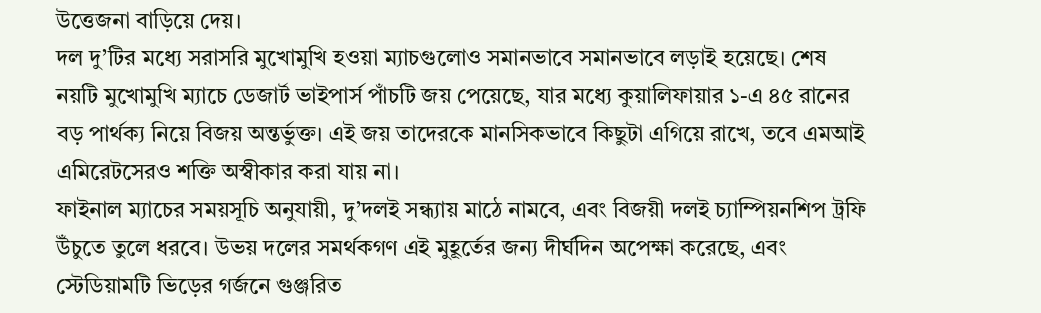উত্তেজনা বাড়িয়ে দেয়।
দল দু’টির মধ্যে সরাসরি মুখোমুখি হওয়া ম্যাচগুলোও সমানভাবে সমানভাবে লড়াই হয়েছে। শেষ নয়টি মুখোমুখি ম্যাচে ডেজার্ট ভাইপার্স পাঁচটি জয় পেয়েছে, যার মধ্যে কুয়ালিফায়ার ১-এ ৪৫ রানের বড় পার্থক্য নিয়ে বিজয় অন্তর্ভুক্ত। এই জয় তাদেরকে মানসিকভাবে কিছুটা এগিয়ে রাখে, তবে এমআই এমিরেটসেরও শক্তি অস্বীকার করা যায় না।
ফাইনাল ম্যাচের সময়সূচি অনুযায়ী, দু’দলই সন্ধ্যায় মাঠে নামবে, এবং বিজয়ী দলই চ্যাম্পিয়নশিপ ট্রফি উঁচুতে তুলে ধরবে। উভয় দলের সমর্থকগণ এই মুহূর্তের জন্য দীর্ঘদিন অপেক্ষা করেছে, এবং স্টেডিয়ামটি ভিড়ের গর্জনে গুঞ্জরিত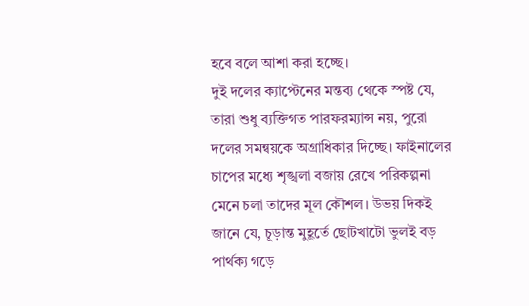হবে বলে আশা করা হচ্ছে।
দুই দলের ক্যাপ্টেনের মন্তব্য থেকে স্পষ্ট যে, তারা শুধু ব্যক্তিগত পারফরম্যান্স নয়, পুরো দলের সমন্বয়কে অগ্রাধিকার দিচ্ছে। ফাইনালের চাপের মধ্যে শৃঙ্খলা বজায় রেখে পরিকল্পনা মেনে চলা তাদের মূল কৌশল। উভয় দিকই জানে যে, চূড়ান্ত মুহূর্তে ছোটখাটো ভুলই বড় পার্থক্য গড়ে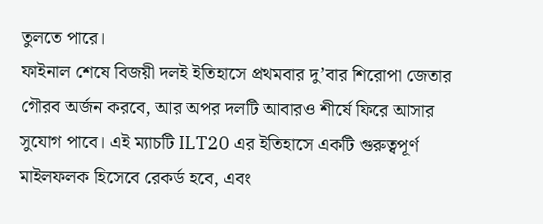তুলতে পারে।
ফাইনাল শেষে বিজয়ী দলই ইতিহাসে প্রথমবার দু’বার শিরোপা জেতার গৌরব অর্জন করবে, আর অপর দলটি আবারও শীর্ষে ফিরে আসার সুযোগ পাবে। এই ম্যাচটি ILT20 এর ইতিহাসে একটি গুরুত্বপূর্ণ মাইলফলক হিসেবে রেকর্ড হবে, এবং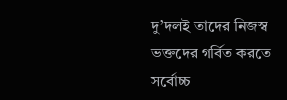দু’দলই তাদের নিজস্ব ভক্তদের গর্বিত করতে সর্বোচ্চ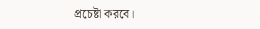প্রচেষ্টা করবে।